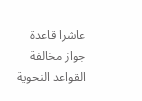عاشرا قاعدة جواز مخالفة القواعد النحوية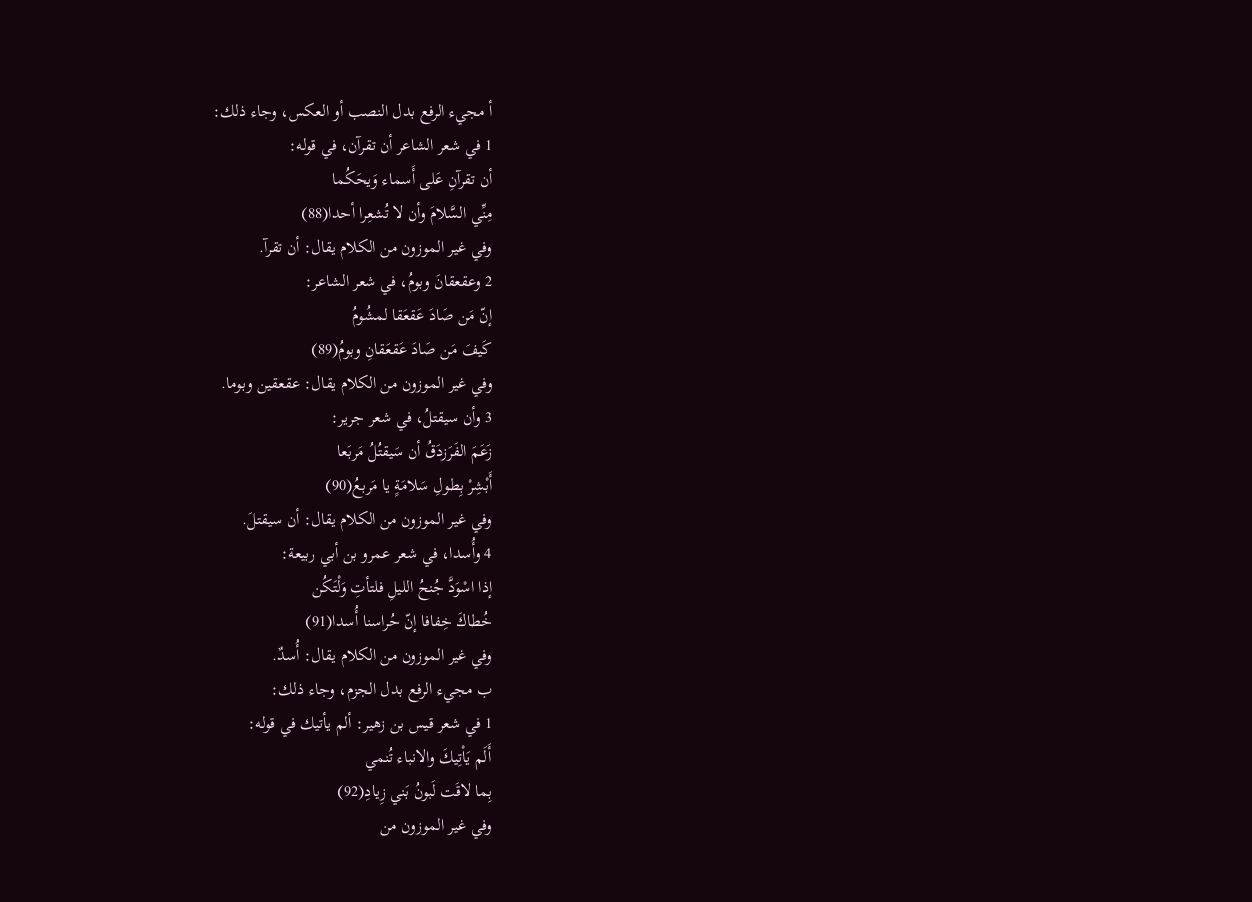أ مجيء الرفع بدل النصب أو العكس، وجاء ذلك:
1 في شعر الشاعر أن تقرآن، في قوله:
أن تقرآنِ عَلى أَسماء وَيحَكُما
مِنِّي السَّلامَ وأن لا تُشعِرا أحدا(88)
وفي غير الموزون من الكلام يقال: أن تقرآ.
2 وعقعقانَ وبومُ، في شعر الشاعر:
إنّ مَن صَادَ عَقعَقا لمشُومُ
كَيفَ مَن صَادَ عَقعَقانِ وبومُ(89)
وفي غير الموزون من الكلام يقال: عقعقين وبوما.
3 وأن سيقتلُ، في شعر جرير:
زَعَمَ الفَرَزدَقُ أن سَيقتُلُ مَربَعا
أَبْشِرْ بِطولِ سَلامَةٍ يا مَربعُ(90)
وفي غير الموزون من الكلام يقال: أن سيقتلَ.
4 وأُسدا، في شعر عمرو بن أبي ربيعة:
إذا اسْوَدَّ جُنحُ الليلِ فلتأتِ وَلْتَكُن
خُطاكَ خِفافا إنّ حُراسنا أُسدا(91)
وفي غير الموزون من الكلام يقال: أُسدٌ.
ب مجيء الرفع بدل الجزم، وجاء ذلك:
1 في شعر قيس بن زهير: ألم يأتيك في قوله:
أَلَم يَاْتِيكَ والانباء تُنمي
بِما لاقَت لَبونُ بَني زِيادِ(92)
وفي غير الموزون من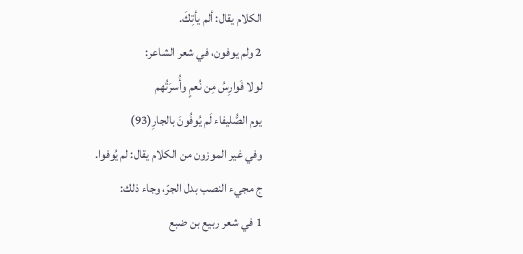الكلام يقال: ألم يأتِكَ.
2 ولم يوفون، في شعر الشاعر:
لولا فَوارِسُ مِن نُعمٍ وأُسرَتُهم
يوم الصُّليفاء لَم يُوفُونَ بالجارِ(93)
وفي غير الموزون من الكلام يقال: لم يُوفوا.
ج مجيء النصب بدل الجرّ، وجاء ذلك:
1 في شعر ربيع بن ضبع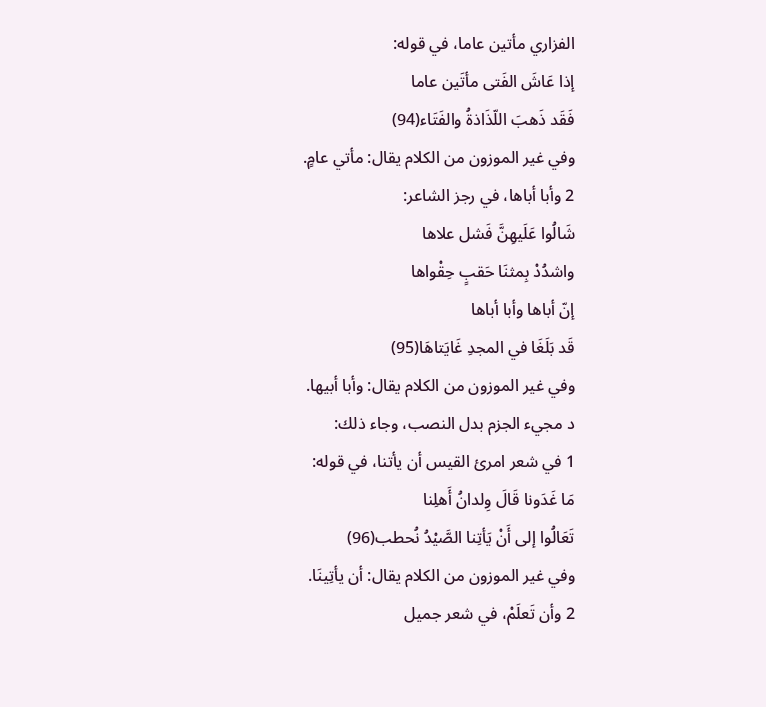الفزاري مأتين عاما، في قوله:
إذا عَاشَ الفَتى مأتَين عاما
فَقَد ذَهبَ اللّذَاذةُ والفَتَاء(94)
وفي غير الموزون من الكلام يقال: مأتي عامٍ.
2 وأبا أباها، في رجز الشاعر:
شَالُوا عَلَيهِنَّ فَشل علاها
واشدُدْ بِمثنَا حَقبٍ حِقْواها
إنّ أباها وأبا أباها
قَد بَلَغَا في المجدِ غَايَتاهَا(95)
وفي غير الموزون من الكلام يقال: وأبا أبيها.
د مجيء الجزم بدل النصب، وجاء ذلك:
1 في شعر امرئ القيس أن يأتنا، في قوله:
مَا غَدَونا قَالَ وِلدانُ أَهلِنا
تَعَالُوا إلى أَنْ يَأتِنا الصَّيْدُ نُحطب(96)
وفي غير الموزون من الكلام يقال: أن يأتِينَا.
2 وأن تَعلَمْ، في شعر جميل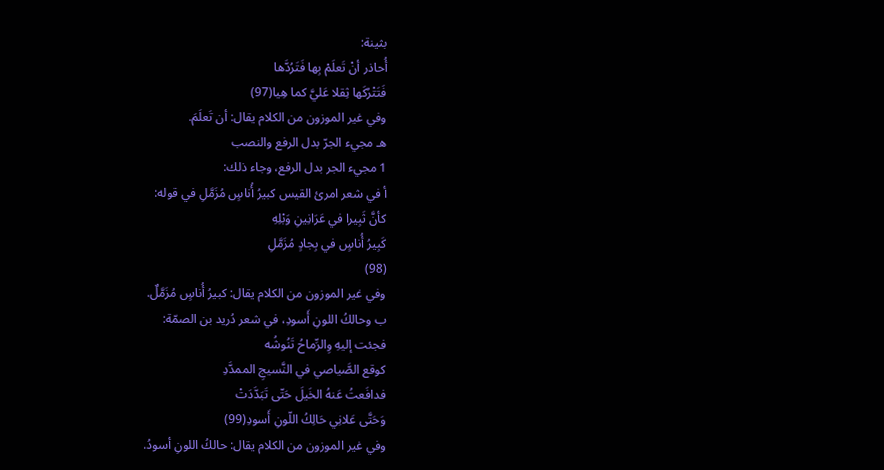بثينة:
أُحاذر أنْ تَعلَمْ بِها فَتَرُدَّها
فَتَتْرُكَها ثِقلا عَليَّ كما هِيا(97)
وفي غير الموزون من الكلام يقال: أن تَعلَمَ.
هـ مجيء الجرّ بدل الرفع والنصب
1 مجيء الجر بدل الرفع، وجاء ذلك:
أ في شعر امرئ القيس كبيرُ أُناسٍ مُزَمَّلِ في قوله:
كأنَّ ثَبِيرا في عَرَانِينِ وَبْلِهِ
كَبِيرُ أُناسٍ في بِجادٍ مُزَمَّلِ
(98)
وفي غير الموزون من الكلام يقال: كبيرُ أُناسٍ مُزَمَّلٌ.
ب وحالكُ اللونِ أَسودِ، في شعر دُريد بن الصمّة:
فجئت إليهِ وِالرِّماحُ تَنُوشُه
كوقع الصَّياصي في النَّسيجِ الممدَّدِ
فدافَعتُ عَنهُ الخَيلَ حَتّى تَبَدَّدَتْ
وَحَتَّى عَلانِي حَالِكُ اللّونِ أَسودِ(99)
وفي غير الموزون من الكلام يقال: حالكُ اللونِ أسودُ.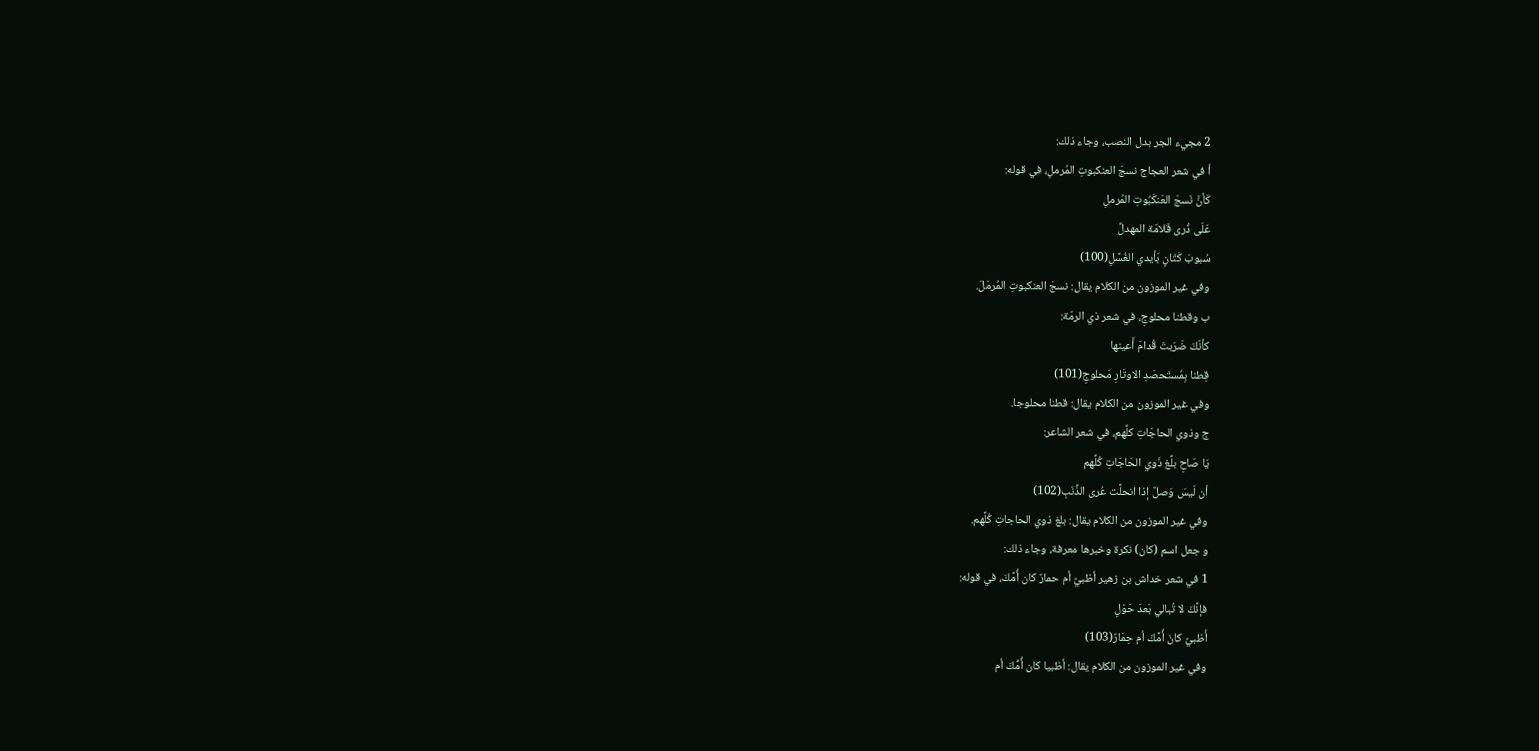2 مجيء الجر بدل النصب، وجاء ذلك:
أ في شعر العجاج نسجَ العنكبوتِ المُرملِ، في قوله:
كَأنَّ نَسجَ العَنكَبُوتِ المُرملِ
عَلَى ذُرى قَلامَة المهدلِّ
سُبوبَ كَتّانٍ بَأيدي الغُسَّلِ(100)
وفي غير الموزون من الكلام يقال: نسجَ العنكبوتِ المُرمَلَ.
ب وقطنا محلوجِ، في شعر ذي الرمّة:
كأنّكَ ضَرَبتَ قُدامَ أَعينها
قِطنا بِمُستَحصَدِ الاوتَارِ مَحلوجِ(101)
وفي غير الموزون من الكلام يقال: قطنا محلوجا.
ج وذوي الحاجَاتِ كلِّهم، في شعر الشاعر:
يَا صَاحِ بلِّغ ذَوي الحَاجَاتِ كُلِّهم
أن لَيسَ وَصلٌ إذا انحلَّت عُرى الذَّنَبِ(102)
وفي غير الموزون من الكلام يقال: بلغ ذوي الحاجاتِ كُلَّهم.
و جعل اسم (كان) نكرة وخبرها معرفة، وجاء ذلك:
1 في شعر خداش بن زهير أظبيٌ أم حمارٌ كان أُمَّكَ، في قوله:
فإنَّكَ لا تُبالي بَعدَ حَوْلٍ
أَظبيٌ كانَ أُمَّكَ أم حِمَارٌ(103)
وفي غير الموزون من الكلام يقال: أظبيا كان أُمُّكَ أم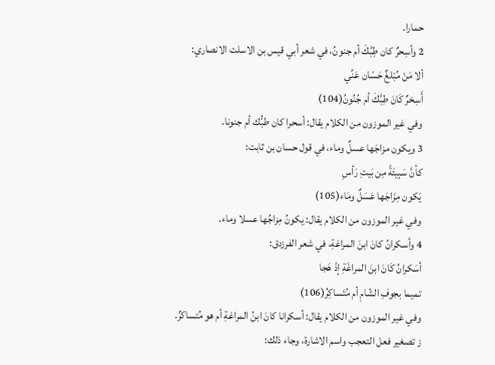حمارا.
2 وأسِحرٌ كان طِبَّكَ أم جنونُ، في شعر أبي قيس بن الاسلت الانصاري:
ألا مَنْ مُبْلغٌ حَسّان عَنِّي
أَسِحْرٌ كَانَ طِبَّكَ أم جُنُونُ(104)
وفي غير الموزون من الكلام يقال: أسحرا كان طبُّك أم جنونا.
3 ويكون مزاجَها عسلٌ وماء، في قول حسان بن ثابت:
كأنَّ سَبِيئَةً مِن بَيتِ رَأسِ
يَكون مِزَاجَها عَسَلٌ ومَاء(105)
وفي غير الموزون من الكلام يقال: يكونُ مِزاجُها عسلا وماء.
4 وأسكرانُ كانَ ابنَ المراغةِ، في شعر الفرزدق:
أسَكرانُ كَانَ ابنَ المراغَةِ إذْ هَجا
تميما بجوفِ الشّامِ أم مُتَساكِرُ(106)
وفي غير الموزون من الكلام يقال: أسكرانا كانَ ابنُ المراغةِ أم هو مُتساكرٌ.
ز تصغير فعل التعجب واسم الاشارة، وجاء ذلك: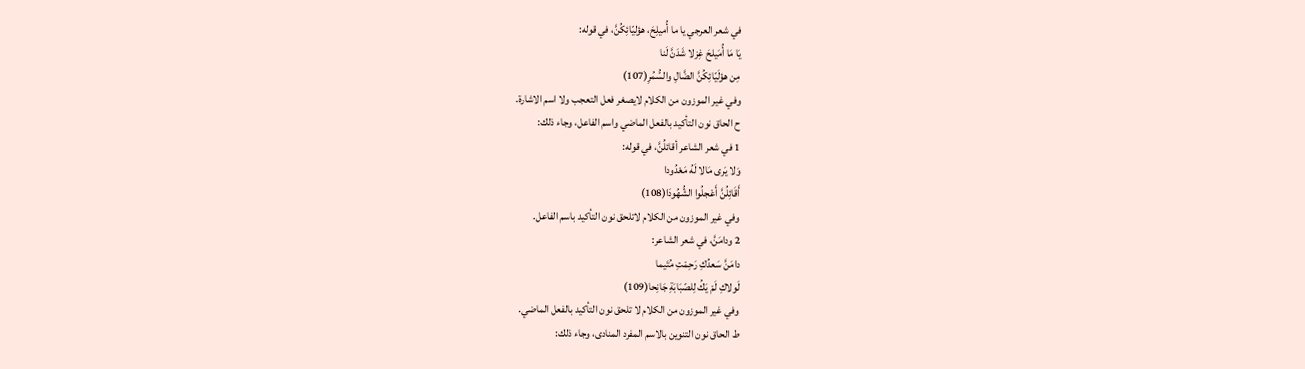في شعر العرجي يا ما أُميلِحَ، هؤليّائِكُنَّ، في قوله:
يَا مَا أُمَيلحَ غِزلا شَدَنَّ لَنا
مِن هؤلَيّائِكُنَّ الضَّالِ والسُّمُرِ(107)
وفي غير الموزون من الكلام لايصغر فعل التعجب ولا اسم الاشارة.
ح الحاق نون التأكيد بالفعل الماضي واسم الفاعل، وجاء ذلك:
1 في شعر الشاعر أقائلُنَّ، في قوله:
وَلا يَرى مَالا لَهُ مَعْدُودا
أَقَائِلُنَّ أَعْجلُوا الشُّهُودَا(108)
وفي غير الموزون من الكلام لاتلحق نون التأكيد باسم الفاعل.
2 ودامَنَّ، في شعر الشاعر:
دامَنَّ سَعدُكِ رَحِمْتِ مُتَيما
لَولاكِ لَمْ يَكُ لِلصّبَابَةِ جَانِحا(109)
وفي غير الموزون من الكلام لا تلحق نون التأكيد بالفعل الماضي.
ط الحاق نون التنوين بالاسم المفرد المنادى، وجاء ذلك: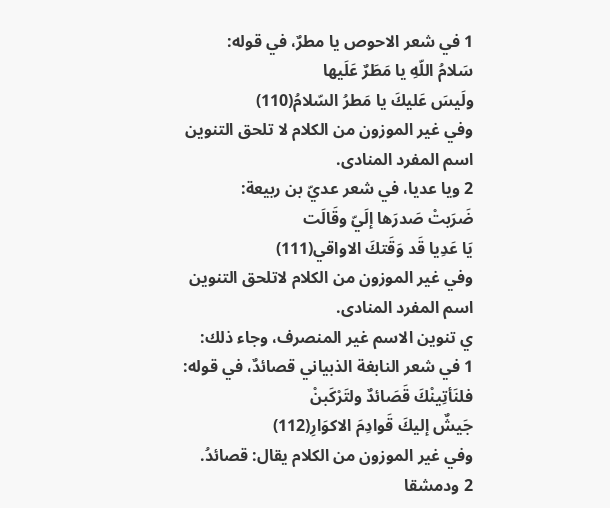1 في شعر الاحوص يا مطرٌ، في قوله:
سَلامُ اللّهِ يا مَطَرٌ عَلَيها
ولَيسَ عَليكَ يا مَطرُ السّلامُ(110)
وفي غير الموزون من الكلام لا تلحق التنوين اسم المفرد المنادى.
2 ويا عديا، في شعر عديّ بن ربيعة:
ضَرَبتْ صَدرَها إلَيّ وقَالَت
يَا عَدِيا قَد وَقَتكَ الاواقي(111)
وفي غير الموزون من الكلام لاتلحق التنوين اسم المفرد المنادى.
ي تنوين الاسم غير المنصرف، وجاء ذلك:
1 في شعر النابغة الذبياني قصائدٌ، في قوله:
فلنَأتِينْكَ قَصَائدٌ ولتَرْكَبنْ
جَيشٌ إليكَ قَوادِمَ الاكوَارِ(112)
وفي غير الموزون من الكلام يقال: قصائدُ.
2 ودمشقا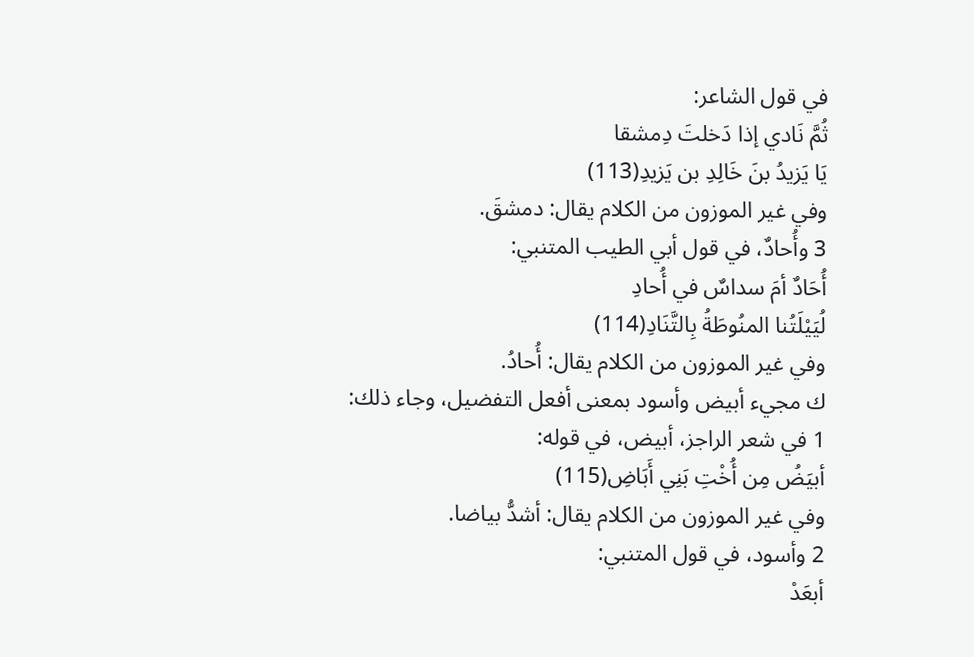في قول الشاعر:
ثُمَّ نَادي إذا دَخلتَ دِمشقا
يَا يَزيدُ بنَ خَالِدِ بن يَزيدِ(113)
وفي غير الموزون من الكلام يقال: دمشقَ.
3 وأُحادٌ، في قول أبي الطيب المتنبي:
أُحَادٌ أمَ سداسٌ في أُحادِ
لُيَيْلَتُنا المنُوطَةُ بِالتَّنَادِ(114)
وفي غير الموزون من الكلام يقال: أُحادُ.
ك مجيء أبيض وأسود بمعنى أفعل التفضيل، وجاء ذلك:
1 في شعر الراجز، أبيض، في قوله:
أبيَضُ مِن أُخْتِ بَنِي أَبَاضِ(115)
وفي غير الموزون من الكلام يقال: أشدُّ بياضا.
2 وأسود، في قول المتنبي:
أبعَدْ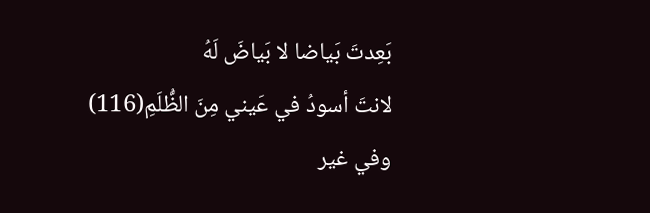بَعِدتَ بَياضا لا بَياضَ لَهُ
لانتَ أسودُ في عَيني مِنَ الظُّلَمِ(116)
وفي غير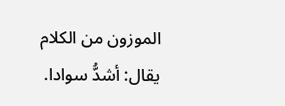الموزون من الكلام يقال: أشدُّ سوادا.